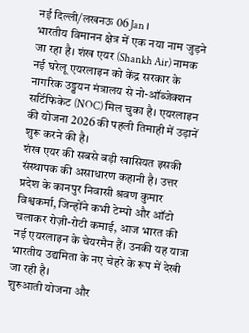नई दिल्ली/लखनऊ 06 Jan ।
भारतीय विमानन क्षेत्र में एक नया नाम जुड़ने जा रहा है। शंख एयर (Shankh Air) नामक नई घरेलू एयरलाइन को केंद्र सरकार के नागरिक उड्डयन मंत्रालय से नो-ऑब्जेक्शन सर्टिफिकेट (NOC) मिल चुका है। एयरलाइन की योजना 2026 की पहली तिमाही में उड़ानें शुरू करने की है।
शंख एयर की सबसे बड़ी खासियत इसकी संस्थापक की असाधारण कहानी है। उत्तर प्रदेश के कानपुर निवासी श्रवण कुमार विश्वकर्मा, जिन्होंने कभी टेम्पो और ऑटो चलाकर रोज़ी-रोटी कमाई, आज भारत की नई एयरलाइन के चेयरमैन हैं। उनकी यह यात्रा भारतीय उद्यमिता के नए चेहरे के रूप में देखी जा रही है।
शुरुआती योजना और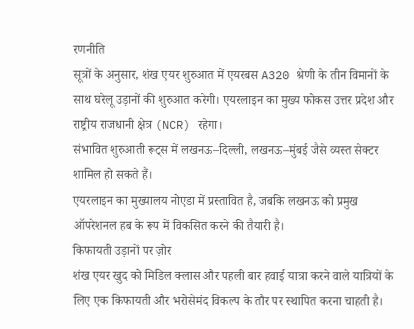रणनीति
सूत्रों के अनुसार, शंख एयर शुरुआत में एयरबस A320 श्रेणी के तीन विमानों के साथ घरेलू उड़ानों की शुरुआत करेगी। एयरलाइन का मुख्य फोकस उत्तर प्रदेश और राष्ट्रीय राजधानी क्षेत्र (NCR) रहेगा।
संभावित शुरुआती रूट्स में लखनऊ–दिल्ली, लखनऊ–मुंबई जैसे व्यस्त सेक्टर शामिल हो सकते हैं।
एयरलाइन का मुख्यालय नोएडा में प्रस्तावित है, जबकि लखनऊ को प्रमुख ऑपरेशनल हब के रूप में विकसित करने की तैयारी है।
किफायती उड़ानों पर ज़ोर
शंख एयर खुद को मिडिल क्लास और पहली बार हवाई यात्रा करने वाले यात्रियों के लिए एक किफायती और भरोसेमंद विकल्प के तौर पर स्थापित करना चाहती है।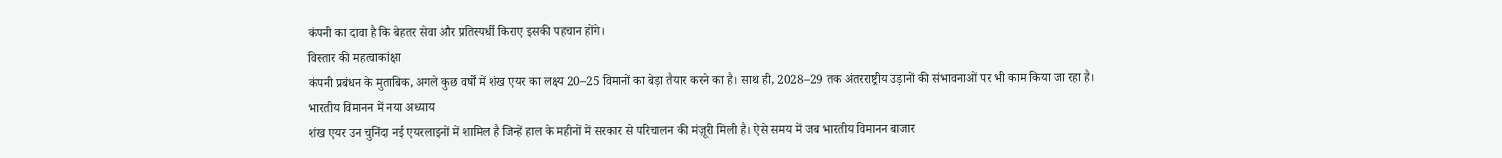कंपनी का दावा है कि बेहतर सेवा और प्रतिस्पर्धी किराए इसकी पहचान होंगे।
विस्तार की महत्वाकांक्षा
कंपनी प्रबंधन के मुताबिक, अगले कुछ वर्षों में शंख एयर का लक्ष्य 20–25 विमानों का बेड़ा तैयार करने का है। साथ ही, 2028–29 तक अंतरराष्ट्रीय उड़ानों की संभावनाओं पर भी काम किया जा रहा है।
भारतीय विमानन में नया अध्याय
शंख एयर उन चुनिंदा नई एयरलाइनों में शामिल है जिन्हें हाल के महीनों में सरकार से परिचालन की मंज़ूरी मिली है। ऐसे समय में जब भारतीय विमानन बाजार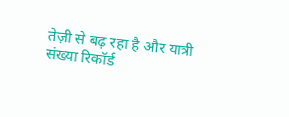तेज़ी से बढ़ रहा है और यात्री संख्या रिकॉर्ड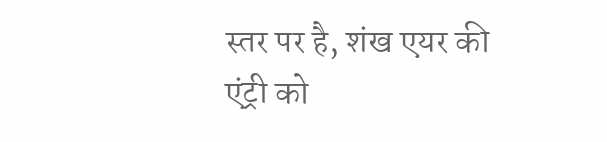स्तर पर है, शंख एयर की एंट्री को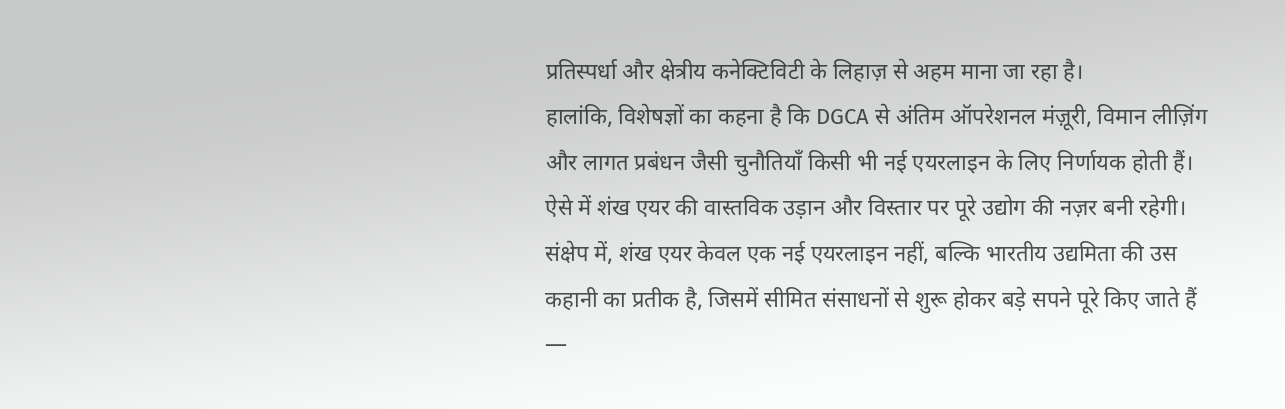प्रतिस्पर्धा और क्षेत्रीय कनेक्टिविटी के लिहाज़ से अहम माना जा रहा है।
हालांकि, विशेषज्ञों का कहना है कि DGCA से अंतिम ऑपरेशनल मंज़ूरी, विमान लीज़िंग और लागत प्रबंधन जैसी चुनौतियाँ किसी भी नई एयरलाइन के लिए निर्णायक होती हैं। ऐसे में शंख एयर की वास्तविक उड़ान और विस्तार पर पूरे उद्योग की नज़र बनी रहेगी।
संक्षेप में, शंख एयर केवल एक नई एयरलाइन नहीं, बल्कि भारतीय उद्यमिता की उस कहानी का प्रतीक है, जिसमें सीमित संसाधनों से शुरू होकर बड़े सपने पूरे किए जाते हैं —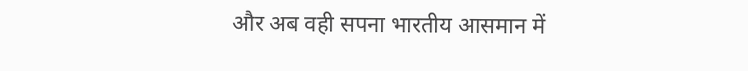और अब वही सपना भारतीय आसमान में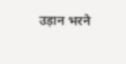उड़ान भरने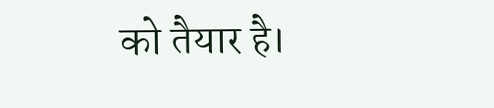को तैयार है।